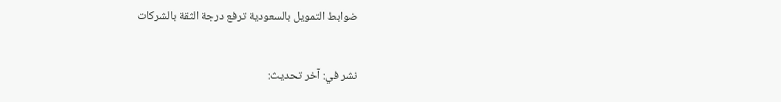ضوابط التمويل بالسعودية ترفع درجة الثقة بالشركات

نشر في: آخر تحديث: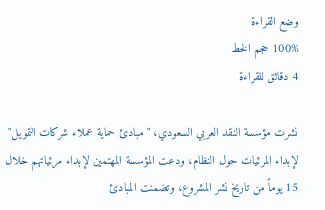وضع القراءة
100% حجم الخط
4 دقائق للقراءة

نشرت مؤسسة النقد العربي السعودي، "مبادئ حماية عملاء شركات التمويل" لإبداء المرئيات حول النظام، ودعت المؤسسة المهتمين لإبداء مرئياتهم خلال 15 يوماً من تاريخ نشر المشروع، وتضمنت المبادئ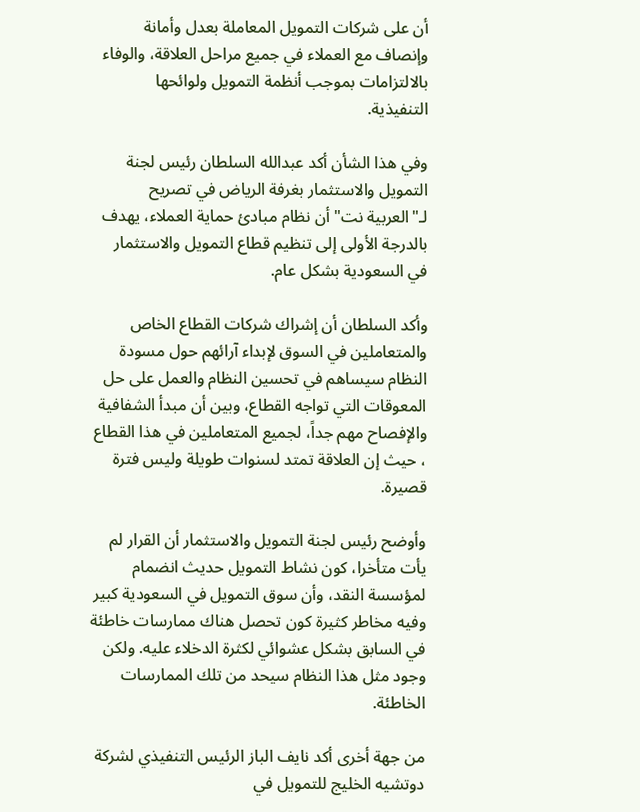أن على شركات التمويل المعاملة بعدل وأمانة وإنصاف مع العملاء في جميع مراحل العلاقة، والوفاء بالالتزامات بموجب أنظمة التمويل ولوائحها التنفيذية.

وفي هذا الشأن أكد عبدالله السلطان رئيس لجنة التمويل والاستثمار بغرفة الرياض في تصريح لـ"العربية نت" أن نظام مبادئ حماية العملاء، يهدف بالدرجة الأولى إلى تنظيم قطاع التمويل والاستثمار في السعودية بشكل عام.

وأكد السلطان أن إشراك شركات القطاع الخاص والمتعاملين في السوق لإبداء آرائهم حول مسودة النظام سيساهم في تحسين النظام والعمل على حل المعوقات التي تواجه القطاع، وبين أن مبدأ الشفافية والإفصاح مهم جداً، لجميع المتعاملين في هذا القطاع ، حيث إن العلاقة تمتد لسنوات طويلة وليس فترة قصيرة.

وأوضح رئيس لجنة التمويل والاستثمار أن القرار لم يأت متأخرا، كون نشاط التمويل حديث انضمام لمؤسسة النقد، وأن سوق التمويل في السعودية كبير وفيه مخاطر كثيرة كون تحصل هناك ممارسات خاطئة في السابق بشكل عشوائي لكثرة الدخلاء عليه. ولكن وجود مثل هذا النظام سيحد من تلك الممارسات الخاطئة.

من جهة أخرى أكد نايف الباز الرئيس التنفيذي لشركة دوتشيه الخليج للتمويل في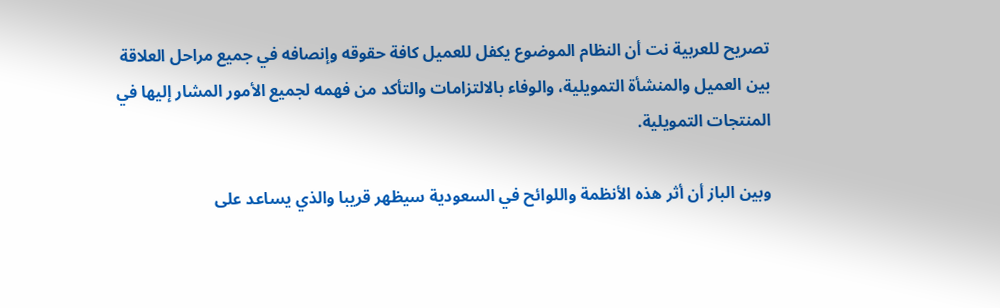تصريح للعربية نت أن النظام الموضوع يكفل للعميل كافة حقوقه وإنصافه في جميع مراحل العلاقة بين العميل والمنشأة التمويلية، والوفاء بالالتزامات والتأكد من فهمه لجميع الأمور المشار إليها في المنتجات التمويلية.

وبين الباز أن أثر هذه الأنظمة واللوائح في السعودية سيظهر قريبا والذي يساعد على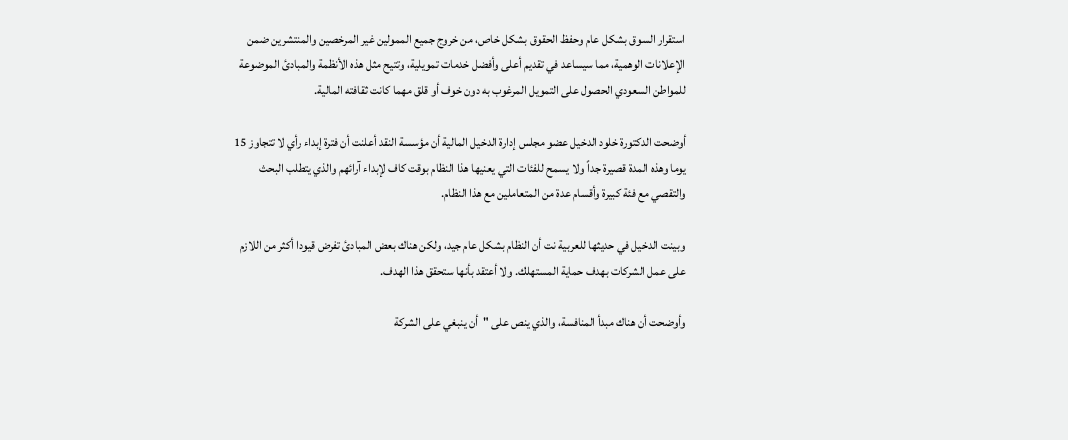استقرار السوق بشكل عام وحفظ الحقوق بشكل خاص، من خروج جميع الممولين غير المرخصين والمنتشرين ضمن الإعلانات الوهمية، مما سيساعد في تقديم أعلى وأفضل خدمات تمويلية، وتتيح مثل هذه الأنظمة والمبادئ الموضوعة للمواطن السعودي الحصول على التمويل المرغوب به دون خوف أو قلق مهما كانت ثقافته المالية.

أوضحت الدكتورة خلود الدخيل عضو مجلس إدارة الدخيل المالية أن مؤسسة النقد أعلنت أن فترة إبداء رأي لا تتجاوز 15 يوما وهذه المدة قصيرة جداً ولا يسمح للفئات التي يعنيها هذا النظام بوقت كاف لإبداء آرائهم والذي يتطلب البحث والتقصي مع فئة كبيرة وأقسام عدة من المتعاملين مع هذا النظام.

وبينت الدخيل في حديثها للعربية نت أن النظام بشكل عام جيد، ولكن هناك بعض المبادئ تفرض قيودا أكثر من اللازم على عمل الشركات بهدف حماية المستهلك. ولا أعتقد بأنها ستحقق هذا الهدف.

وأوضحت أن هناك مبدأ المنافسة، والذي ينص على "أن ينبغي على الشركة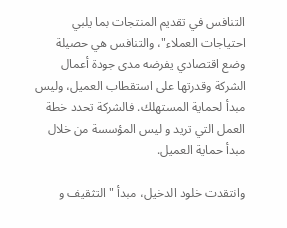التنافس في تقديم المنتجات بما يلبي احتياجات العملاء"، والتنافس هي حصيلة وضع اقتصادي يفرضه مدى جودة أعمال الشركة وقدرتها على استقطاب العميل، وليس مبدأ لحماية المستهلك. فالشركة تحدد خطة العمل التي تريد و ليس المؤسسة من خلال مبدأ حماية العميل.

وانتقدت خلود الدخيل، مبدأ "التثقيف و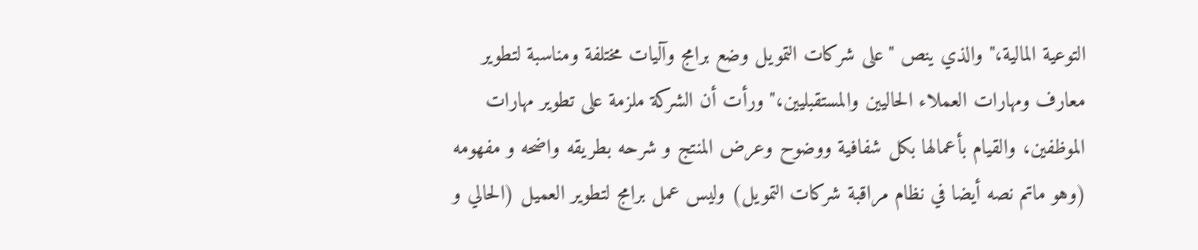التوعية المالية،" والذي ينص "على شركات التمويل وضع برامج وآليات مختلفة ومناسبة لتطوير معارف ومهارات العملاء الحاليين والمستقبليين،" ورأت أن الشركة ملزمة على تطوير مهارات الموظفين، والقيام بأعمالها بكل شفافية ووضوح وعرض المنتج و شرحه بطريقه واضحه و مفهومه (وهو ماتم نصه أيضا في نظام مراقبة شركات التمويل) وليس عمل برامج لتطوير العميل (الحالي و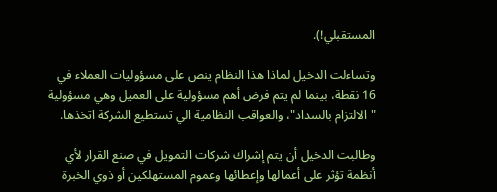المستقبلي!).

وتساءلت الدخيل لماذا هذا النظام ينص على مسؤوليات العملاء في 16 نقطة، بينما لم يتم فرض أهم مسؤولية على العميل وهي مسؤولية "الالتزام بالسداد"، والعواقب النظامية الي تستطيع الشركة اتخذها.

وطالبت الدخيل أن يتم إشراك شركات التمويل في صنع القرار لأي أنظمة تؤثر على أعمالها وإعطائها وعموم المستهلكين أو ذوي الخبرة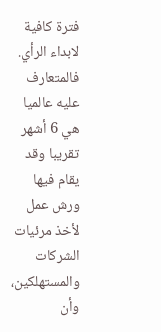فترة كافية لابداء الرأي. فالمتعارف عليه عالميا هي 6 أشهر تقريبا وقد يقام فيها ورش عمل لأخذ مرئيات الشركات والمستهلكين، وأن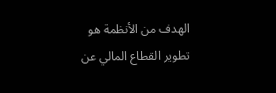الهدف من الأنظمة هو تطوير القطاع المالي عن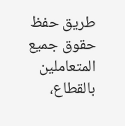طريق حفظ حقوق جميع المتعاملين بالقطاع،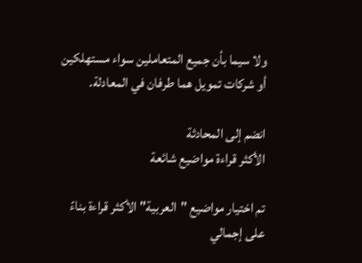ولا سيما بأن جميع المتعاملين سواء مستهلكين أو شركات تمويل هما طرفان في المعادلة.

انضم إلى المحادثة
الأكثر قراءة مواضيع شائعة

تم اختيار مواضيع "العربية" الأكثر قراءة بناءً على إجمالي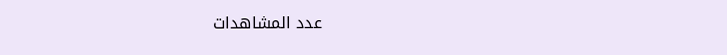عدد المشاهدات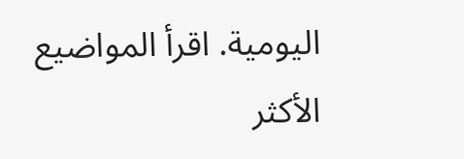اليومية. اقرأ المواضيع الأكثر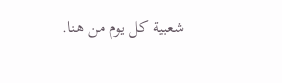شعبية كل يوم من هنا.